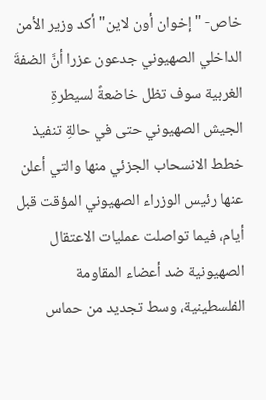خاص- "إخوان أون لاين" أكد وزير الأمن الداخلي الصهيوني جدعون عزرا أنَّ الضفةَ الغربية سوف تظل خاضعةً لسيطرةِ الجيش الصهيوني حتى في حالةِ تنفيذ خطط الانسحاب الجزئي منها والتي أعلن عنها رئيس الوزراء الصهيوني المؤقت قبل أيام، فيما تواصلت عمليات الاعتقال الصهيونية ضد أعضاء المقاومة الفلسطينية، وسط تجديد من حماس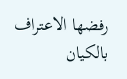رفضها الاعتراف بالكيان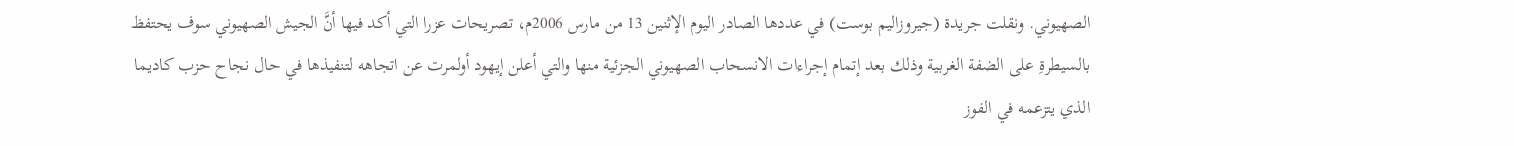الصهيوني. ونقلت جريدة (جيروزاليم بوست) في عددها الصادر اليوم الإثنين 13 من مارس 2006م، تصريحات عزرا التي أكد فيها أنَّ الجيش الصهيوني سوف يحتفظ بالسيطرةِ على الضفة الغربية وذلك بعد إتمام إجراءات الانسحاب الصهيوني الجزئية منها والتي أعلن إيهود أولمرت عن اتجاهه لتنفيذها في حال نجاح حزب كاديما الذي يتزعمه في الفوز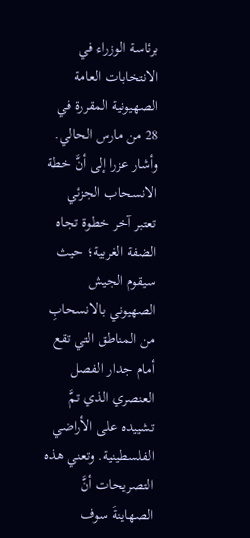برئاسة الوزراء في الانتخابات العامة الصهيونية المقررة في 28 من مارس الحالي. وأشار عزرا إلى أنَّ خطة الانسحاب الجزئي تعتبر آخر خطوة تجاه الضفة الغربية؛ حيث سيقوم الجيش الصهيوني بالانسحابِ من المناطق التي تقع أمام جدار الفصل العنصري الذي تمَّ تشييده على الأراضي الفلسطينية. وتعني هذه التصريحات أنَّ الصهاينةَ سوف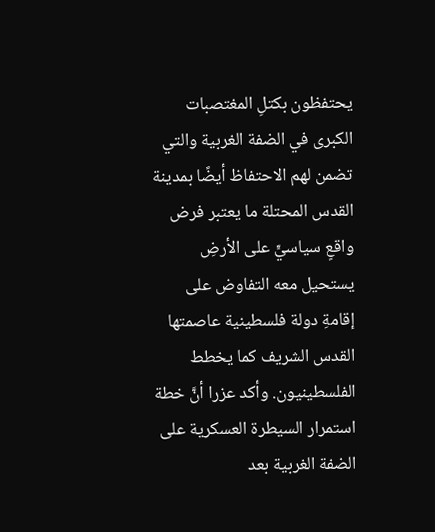يحتفظون بكتلِ المغتصبات الكبرى في الضفة الغربية والتي تضمن لهم الاحتفاظ أيضًا بمدينة القدس المحتلة ما يعتبر فرض واقعٍ سياسيٍّ على الأرضِ يستحيل معه التفاوض على إقامةِ دولة فلسطينية عاصمتها القدس الشريف كما يخطط الفلسطينيون. وأكد عزرا أنَّ خطة استمرار السيطرة العسكرية على الضفة الغربية بعد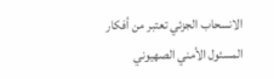الانسحاب الجزئي تعتبر من أفكار المسئول الأمني الصهيوني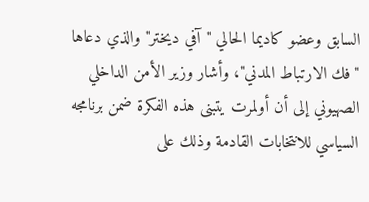السابق وعضو كاديما الحالي "آفي ديختر" والذي دعاها "فك الارتباط المدني"، وأشار وزير الأمن الداخلي الصهيوني إلى أن أولمرت يتبنى هذه الفكرة ضمن برنامجه السياسي للانتخابات القادمة وذلك على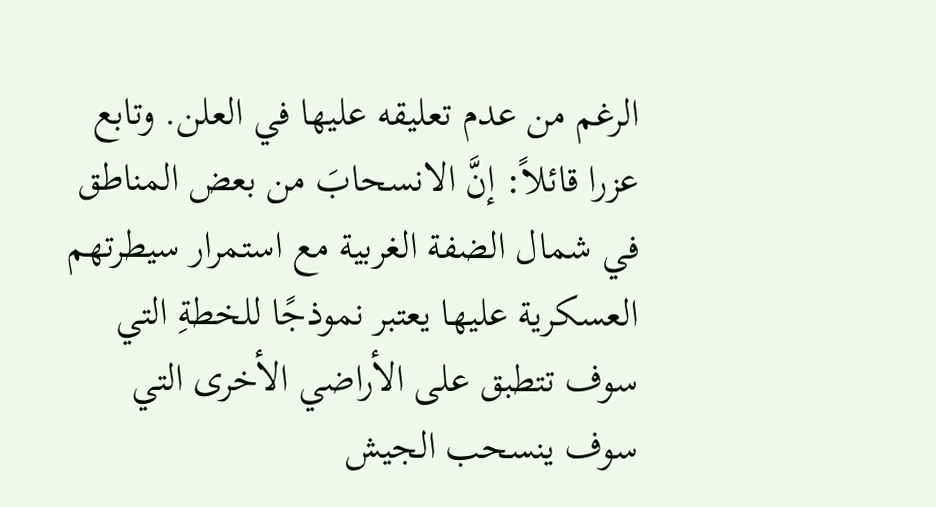الرغم من عدم تعليقه عليها في العلن. وتابع عزرا قائلاً: إنَّ الانسحابَ من بعض المناطق في شمال الضفة الغربية مع استمرار سيطرتهم العسكرية عليها يعتبر نموذجًا للخطةِ التي سوف تتطبق على الأراضي الأخرى التي سوف ينسحب الجيش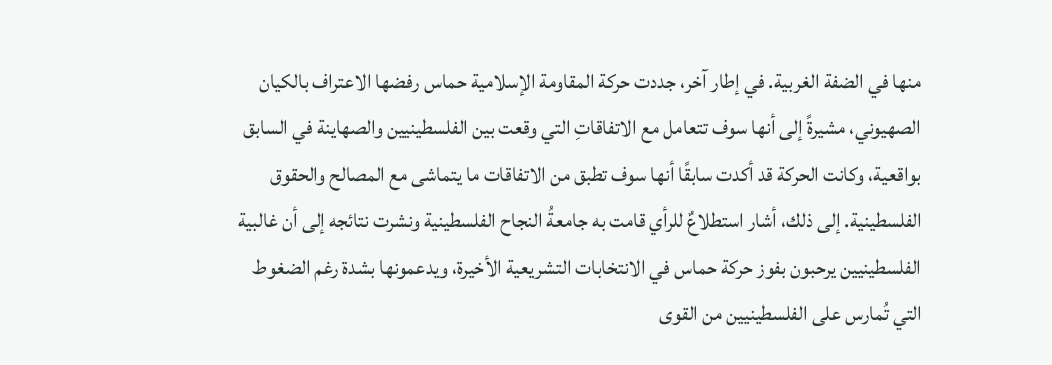منها في الضفة الغربية. في إطار آخر، جددت حركة المقاومة الإسلامية حماس رفضها الاعتراف بالكيان الصهيوني، مشيرةً إلى أنها سوف تتعامل مع الاتفاقاتِ التي وقعت بين الفلسطينيين والصهاينة في السابق بواقعية، وكانت الحركة قد أكدت سابقًا أنها سوف تطبق من الاتفاقات ما يتماشى مع المصالح والحقوق الفلسطينية. إلى ذلك، أشار استطلاعٌ للرأي قامت به جامعةُ النجاح الفلسطينية ونشرت نتائجه إلى أن غالبية الفلسطينيين يرحبون بفوز حركة حماس في الانتخابات التشريعية الأخيرة، ويدعمونها بشدة رغم الضغوط التي تُمارس على الفلسطينيين من القوى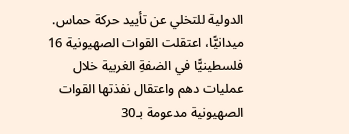الدولية للتخلي عن تأييد حركة حماس. ميدانيًّا، اعتقلت القوات الصهيونية 16 فلسطينيًّا في الضفةِ الغربية خلال عمليات دهم واعتقال نفذتها القوات الصهيونية مدعومة بـ30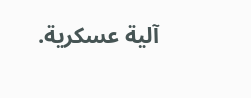آلية عسكرية.